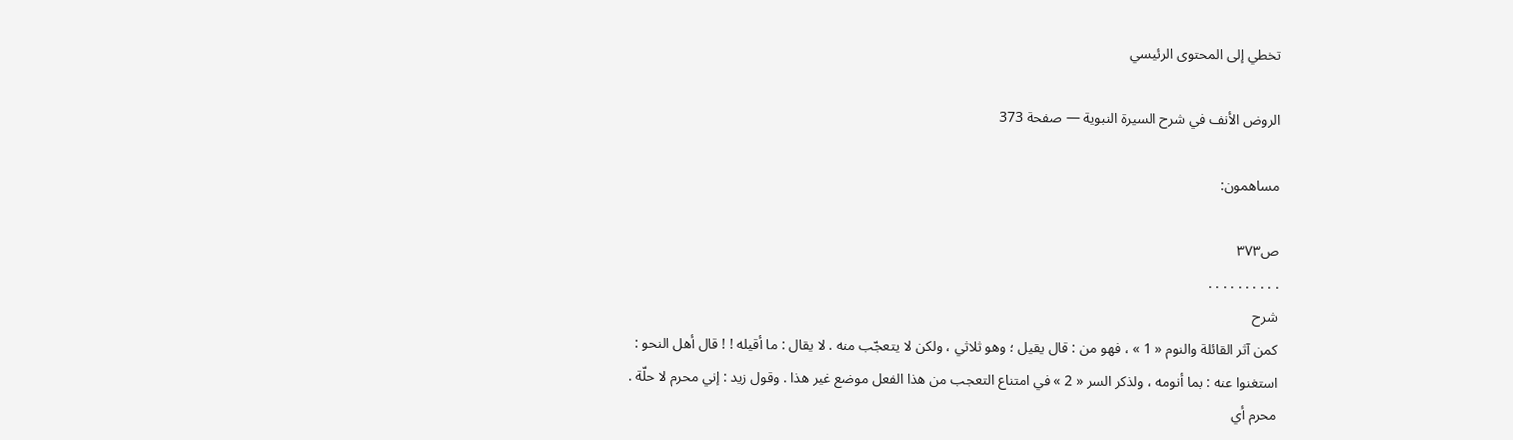تخطي إلى المحتوى الرئيسي

الروض الأنف في شرح السيرة النبوية — صفحة 373

مساهمون:

ص٣٧٣
. . . . . . . . . .
شرح
كمن آثر القائلة والنوم « 1 » ، فهو من : قال يقيل ؛ وهو ثلاثي ، ولكن لا يتعجّب منه . لا يقال : ما أقيله ! ! قال أهل النحو : استغنوا عنه : بما أنومه ، ولذكر السر « 2 » في امتناع التعجب من هذا الفعل موضع غير هذا . وقول زيد : إني محرم لا حلّة . محرم أي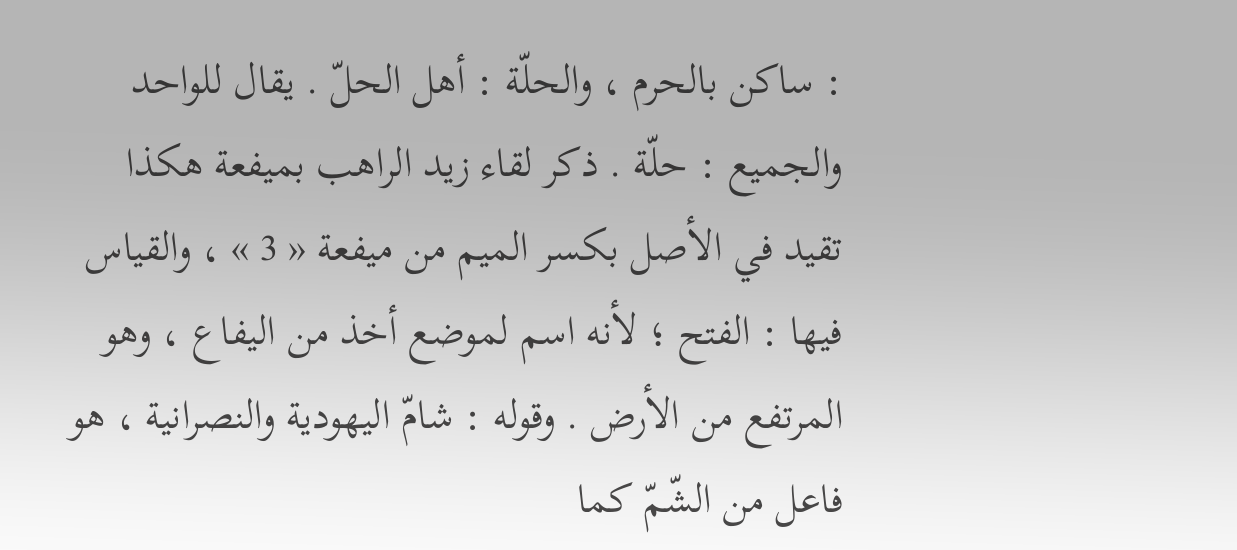: ساكن بالحرم ، والحلّة : أهل الحلّ . يقال للواحد والجميع : حلّة . ذكر لقاء زيد الراهب بميفعة هكذا تقيد في الأصل بكسر الميم من ميفعة « 3 » ، والقياس فيها : الفتح ؛ لأنه اسم لموضع أخذ من اليفاع ، وهو المرتفع من الأرض . وقوله : شامّ اليهودية والنصرانية ، هو فاعل من الشّمّ كما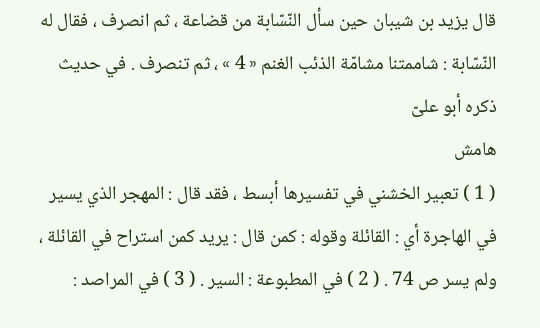قال يزيد بن شيبان حين سأل النّسّابة من قضاعة ، ثم انصرف ، فقال له النّسّابة : شاممتنا مشامّة الذئب الغنم « 4 » ، ثم تنصرف . في حديث ذكره أبو علىّ
هامش
( 1 ) تعبير الخشني في تفسيرها أبسط ، فقد قال : المهجر الذي يسير في الهاجرة أي : القائلة وقوله : كمن قال : يريد كمن استراح في القائلة ، ولم يسر ص 74 . ( 2 ) في المطبوعة : السير . ( 3 ) في المراصد :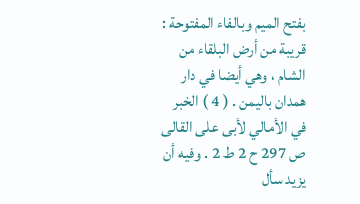بفتح الميم وبالفاء المفتوحة : قريبة من أرض البلقاء من الشام ، وهي أيضا في دار همدان باليمن . ( 4 ) الخبر في الأمالي لأبى على القالى ص 297 ح 2 ط 2 . وفيه أن يزيد سأل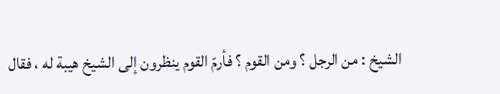الشيخ : من الرجل ؟ ومن القوم ؟ فأرمّ القوم ينظرون إلى الشيخ هيبة له ، فقال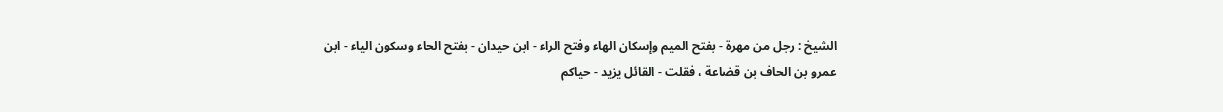الشيخ : رجل من مهرة - بفتح الميم وإسكان الهاء وفتح الراء - ابن حيدان - بفتح الحاء وسكون الياء - ابن عمرو بن الحاف بن قضاعة ، فقلت - القائل يزيد - حياكم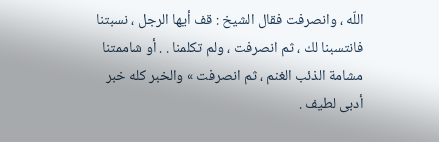اللّه ، وانصرفت فقال الشيخ : قف أيها الرجل ، نسبتنا فانتسبنا لك ، ثم انصرفت ، ولم تكلمنا . . أو شاممتنا مشامة الذئب الغنم ، ثم انصرفت » والخبر كله خبر أدبى لطيف .